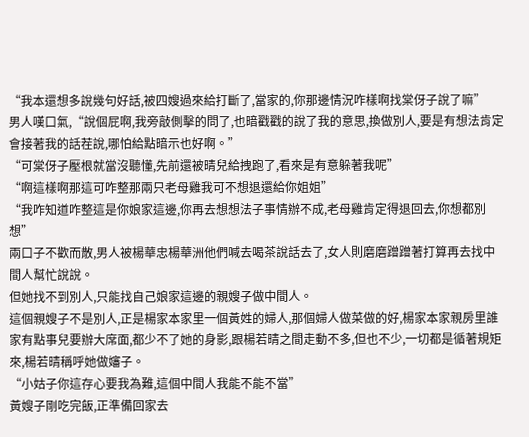“我本還想多說幾句好話,被四嫂過來給打斷了,當家的,你那邊情況咋樣啊找棠伢子說了嘛”
男人嘆口氣,“說個屁啊,我旁敲側擊的問了,也暗戳戳的說了我的意思,換做別人,要是有想法肯定會接著我的話茬說,哪怕給點暗示也好啊。”
“可棠伢子壓根就當沒聽懂,先前還被晴兒給拽跑了,看來是有意躲著我呢”
“啊這樣啊那這可咋整那兩只老母雞我可不想退還給你姐姐”
“我咋知道咋整這是你娘家這邊,你再去想想法子事情辦不成,老母雞肯定得退回去,你想都別想”
兩口子不歡而散,男人被楊華忠楊華洲他們喊去喝茶說話去了,女人則磨磨蹭蹭著打算再去找中間人幫忙說說。
但她找不到別人,只能找自己娘家這邊的親嫂子做中間人。
這個親嫂子不是別人,正是楊家本家里一個黃姓的婦人,那個婦人做菜做的好,楊家本家親房里誰家有點事兒要辦大席面,都少不了她的身影,跟楊若晴之間走動不多,但也不少,一切都是循著規矩來,楊若晴稱呼她做嬸子。
“小姑子你這存心要我為難,這個中間人我能不能不當”
黃嫂子剛吃完飯,正準備回家去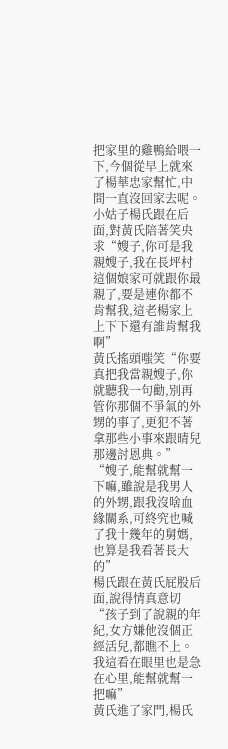把家里的雞鴨給喂一下,今個從早上就來了楊華忠家幫忙,中間一直沒回家去呢。
小姑子楊氏跟在后面,對黃氏陪著笑央求“嫂子,你可是我親嫂子,我在長坪村這個娘家可就跟你最親了,要是連你都不肯幫我,這老楊家上上下下還有誰肯幫我啊”
黃氏搖頭嗤笑“你要真把我當親嫂子,你就聽我一句勸,別再管你那個不爭氣的外甥的事了,更犯不著拿那些小事來跟晴兒那邊討恩典。”
“嫂子,能幫就幫一下嘛,雖說是我男人的外甥,跟我沒啥血緣關系,可終究也喊了我十幾年的舅媽,也算是我看著長大的”
楊氏跟在黃氏屁股后面,說得情真意切“孩子到了說親的年紀,女方嫌他沒個正經活兒,都瞧不上。我這看在眼里也是急在心里,能幫就幫一把嘛”
黃氏進了家門,楊氏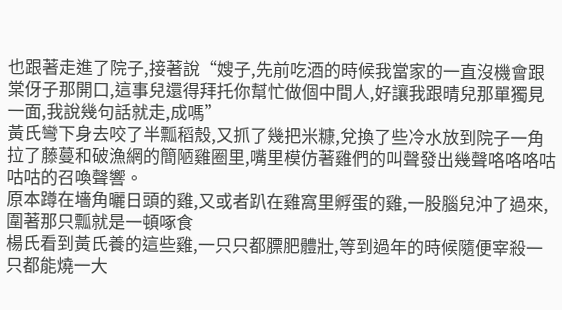也跟著走進了院子,接著說“嫂子,先前吃酒的時候我當家的一直沒機會跟棠伢子那開口,這事兒還得拜托你幫忙做個中間人,好讓我跟晴兒那單獨見一面,我說幾句話就走,成嗎”
黃氏彎下身去咬了半瓢稻殼,又抓了幾把米糠,兌換了些冷水放到院子一角拉了藤蔓和破漁網的簡陋雞圈里,嘴里模仿著雞們的叫聲發出幾聲咯咯咯咕咕咕的召喚聲響。
原本蹲在墻角曬日頭的雞,又或者趴在雞窩里孵蛋的雞,一股腦兒沖了過來,圍著那只瓢就是一頓啄食
楊氏看到黃氏養的這些雞,一只只都膘肥體壯,等到過年的時候隨便宰殺一只都能燒一大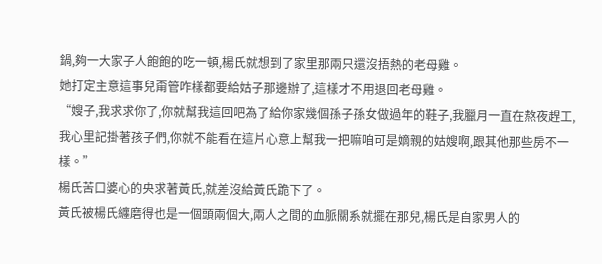鍋,夠一大家子人飽飽的吃一頓,楊氏就想到了家里那兩只還沒捂熱的老母雞。
她打定主意這事兒甭管咋樣都要給姑子那邊辦了,這樣才不用退回老母雞。
“嫂子,我求求你了,你就幫我這回吧為了給你家幾個孫子孫女做過年的鞋子,我臘月一直在熬夜趕工,我心里記掛著孩子們,你就不能看在這片心意上幫我一把嘛咱可是嫡親的姑嫂啊,跟其他那些房不一樣。”
楊氏苦口婆心的央求著黃氏,就差沒給黃氏跪下了。
黃氏被楊氏纏磨得也是一個頭兩個大,兩人之間的血脈關系就擺在那兒,楊氏是自家男人的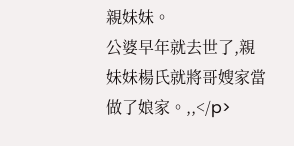親妹妹。
公婆早年就去世了,親妹妹楊氏就將哥嫂家當做了娘家。,,</p>